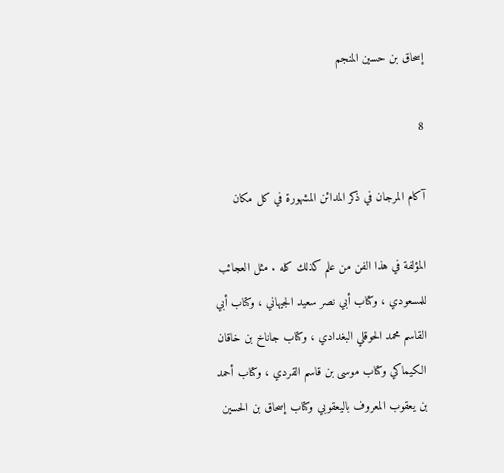إسحاق بن حسين المنجم

8

آكام المرجان في ذكر المدائن المشهورة في كل مكان

المؤلفة في هذا الفن من علم كذلك كله . مثل العجائب للمسعودي ، وكتاب أبي نصر سعيد الجيهاني ، وكتاب أبي القاسم محمد الحوقلي البغدادي ، وكتاب جاناخ بن خاقان الكيماكي وكتاب موسى بن قاسم القردي ، وكتاب أحمد بن يعقوب المعروف باليعقوبي وكتاب إسحاق بن الحسين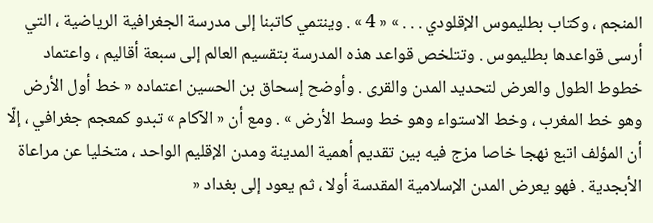المنجم ، وكتاب بطليموس الإقلودي . . . » « 4 » . وينتمي كاتبنا إلى مدرسة الجغرافية الرياضية ، التي أرسى قواعدها بطليموس . وتتلخص قواعد هذه المدرسة بتقسيم العالم إلى سبعة أقاليم ، واعتماد خطوط الطول والعرض لتحديد المدن والقرى . وأوضح إسحاق بن الحسين اعتماده « خط أول الأرض وهو خط المغرب ، وخط الاستواء وهو خط وسط الأرض » . ومع أن « الآكام » تبدو كمعجم جغرافي ، إلّا أن المؤلف اتبع نهجا خاصا مزج فيه بين تقديم أهمية المدينة ومدن الإقليم الواحد ، متخليا عن مراعاة الأبجدية . فهو يعرض المدن الإسلامية المقدسة أولا ، ثم يعود إلى بغداد «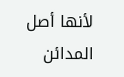لأنها أصل المدائن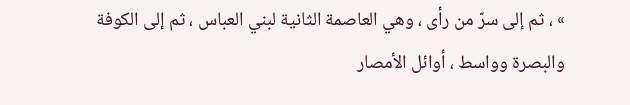» ، ثم إلى سرّ من رأى ، وهي العاصمة الثانية لبني العباس ، ثم إلى الكوفة والبصرة وواسط ، أوائل الأمصار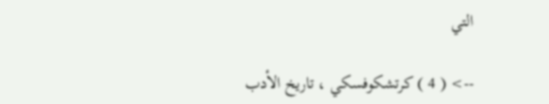التي

--> ( 4 ) كرتشكوفسكي ، تاريخ الأدب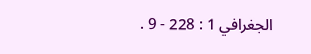الجغرافي 1 : 228 - 9 .